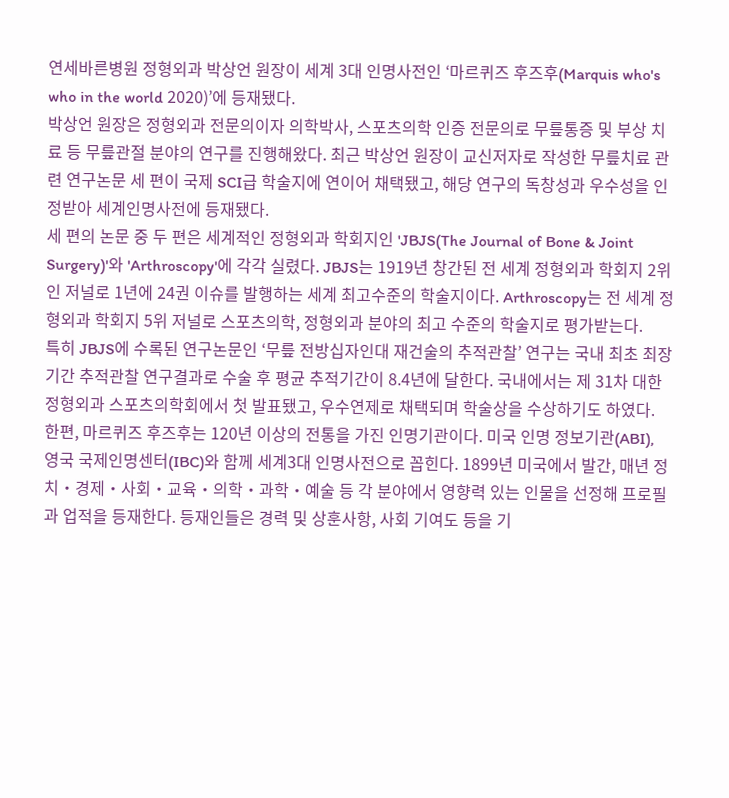연세바른병원 정형외과 박상언 원장이 세계 3대 인명사전인 ‘마르퀴즈 후즈후(Marquis who's who in the world 2020)’에 등재됐다.
박상언 원장은 정형외과 전문의이자 의학박사, 스포츠의학 인증 전문의로 무릎통증 및 부상 치료 등 무릎관절 분야의 연구를 진행해왔다. 최근 박상언 원장이 교신저자로 작성한 무릎치료 관련 연구논문 세 편이 국제 SCI급 학술지에 연이어 채택됐고, 해당 연구의 독창성과 우수성을 인정받아 세계인명사전에 등재됐다.
세 편의 논문 중 두 편은 세계적인 정형외과 학회지인 'JBJS(The Journal of Bone & Joint Surgery)'와 'Arthroscopy'에 각각 실렸다. JBJS는 1919년 창간된 전 세계 정형외과 학회지 2위인 저널로 1년에 24권 이슈를 발행하는 세계 최고수준의 학술지이다. Arthroscopy는 전 세계 정형외과 학회지 5위 저널로 스포츠의학, 정형외과 분야의 최고 수준의 학술지로 평가받는다.
특히 JBJS에 수록된 연구논문인 ‘무릎 전방십자인대 재건술의 추적관찰’ 연구는 국내 최초 최장기간 추적관찰 연구결과로 수술 후 평균 추적기간이 8.4년에 달한다. 국내에서는 제 31차 대한정형외과 스포츠의학회에서 첫 발표됐고, 우수연제로 채택되며 학술상을 수상하기도 하였다.
한편, 마르퀴즈 후즈후는 120년 이상의 전통을 가진 인명기관이다. 미국 인명 정보기관(ABI), 영국 국제인명센터(IBC)와 함께 세계3대 인명사전으로 꼽힌다. 1899년 미국에서 발간, 매년 정치・경제・사회・교육・의학・과학・예술 등 각 분야에서 영향력 있는 인물을 선정해 프로필과 업적을 등재한다. 등재인들은 경력 및 상훈사항, 사회 기여도 등을 기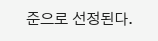준으로 선정된다.